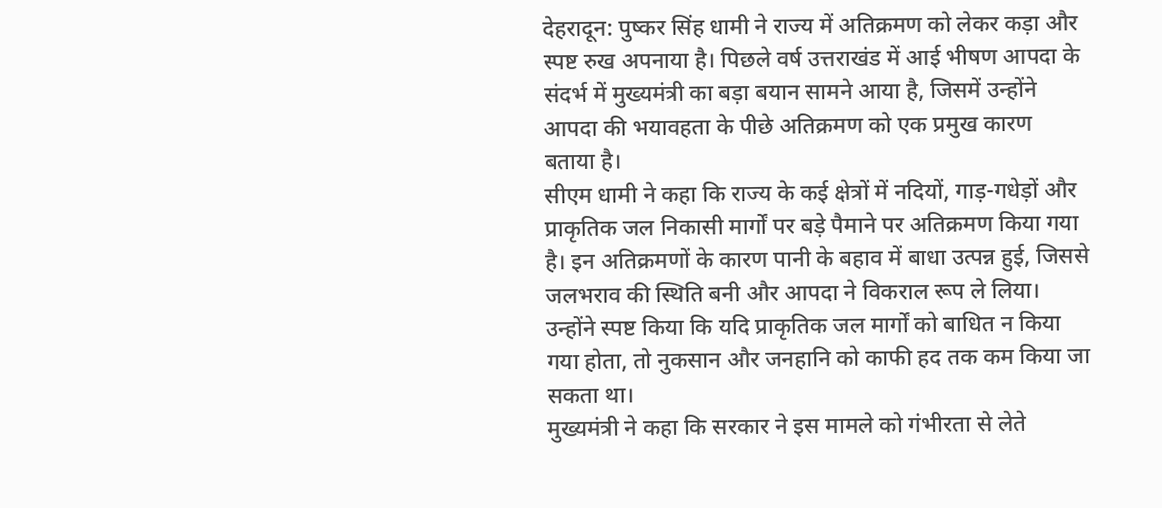देहरादून: पुष्कर सिंह धामी ने राज्य में अतिक्रमण को लेकर कड़ा और स्पष्ट रुख अपनाया है। पिछले वर्ष उत्तराखंड में आई भीषण आपदा के संदर्भ में मुख्यमंत्री का बड़ा बयान सामने आया है, जिसमें उन्होंने आपदा की भयावहता के पीछे अतिक्रमण को एक प्रमुख कारण बताया है।
सीएम धामी ने कहा कि राज्य के कई क्षेत्रों में नदियों, गाड़-गधेड़ों और प्राकृतिक जल निकासी मार्गों पर बड़े पैमाने पर अतिक्रमण किया गया है। इन अतिक्रमणों के कारण पानी के बहाव में बाधा उत्पन्न हुई, जिससे जलभराव की स्थिति बनी और आपदा ने विकराल रूप ले लिया। उन्होंने स्पष्ट किया कि यदि प्राकृतिक जल मार्गों को बाधित न किया गया होता, तो नुकसान और जनहानि को काफी हद तक कम किया जा सकता था।
मुख्यमंत्री ने कहा कि सरकार ने इस मामले को गंभीरता से लेते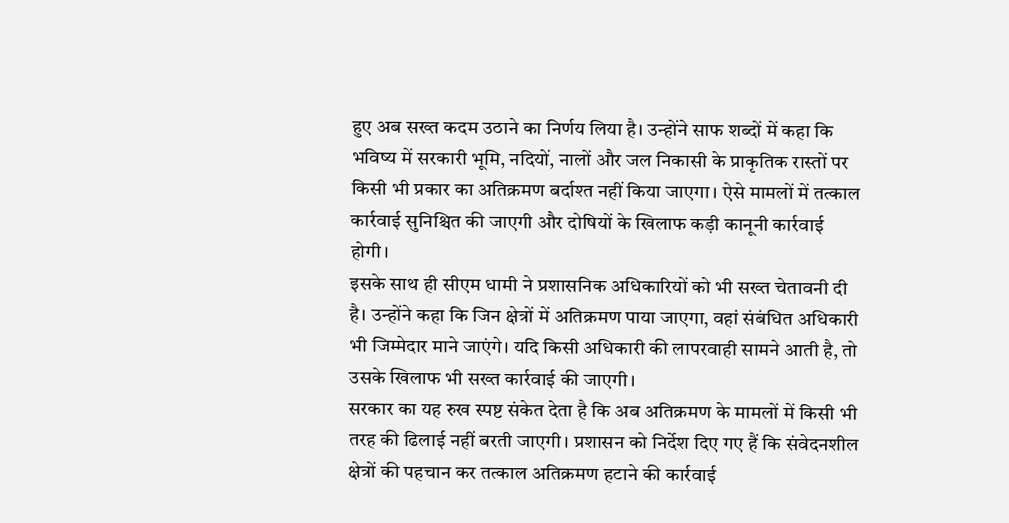हुए अब सख्त कदम उठाने का निर्णय लिया है। उन्होंने साफ शब्दों में कहा कि भविष्य में सरकारी भूमि, नदियों, नालों और जल निकासी के प्राकृतिक रास्तों पर किसी भी प्रकार का अतिक्रमण बर्दाश्त नहीं किया जाएगा। ऐसे मामलों में तत्काल कार्रवाई सुनिश्चित की जाएगी और दोषियों के खिलाफ कड़ी कानूनी कार्रवाई होगी।
इसके साथ ही सीएम धामी ने प्रशासनिक अधिकारियों को भी सख्त चेतावनी दी है। उन्होंने कहा कि जिन क्षेत्रों में अतिक्रमण पाया जाएगा, वहां संबंधित अधिकारी भी जिम्मेदार माने जाएंगे। यदि किसी अधिकारी की लापरवाही सामने आती है, तो उसके खिलाफ भी सख्त कार्रवाई की जाएगी।
सरकार का यह रुख स्पष्ट संकेत देता है कि अब अतिक्रमण के मामलों में किसी भी तरह की ढिलाई नहीं बरती जाएगी। प्रशासन को निर्देश दिए गए हैं कि संवेदनशील क्षेत्रों की पहचान कर तत्काल अतिक्रमण हटाने की कार्रवाई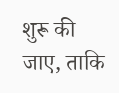शुरू की जाए, ताकि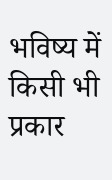भविष्य में किसी भी प्रकार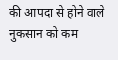की आपदा से होने वाले नुकसान को कम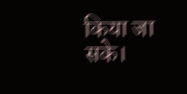किया जा सके।